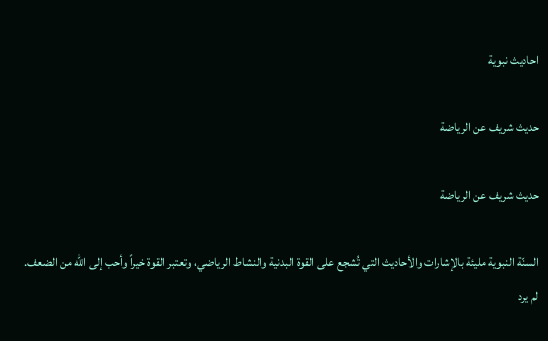احاديث نبوية

حديث شريف عن الرياضة

حديث شريف عن الرياضة

السنّة النبوية مليئة بالإشارات والأحاديث التي تُشجع على القوة البدنية والنشاط الرياضي، وتعتبر القوة خيراً وأحب إلى الله من الضعف. لم يرد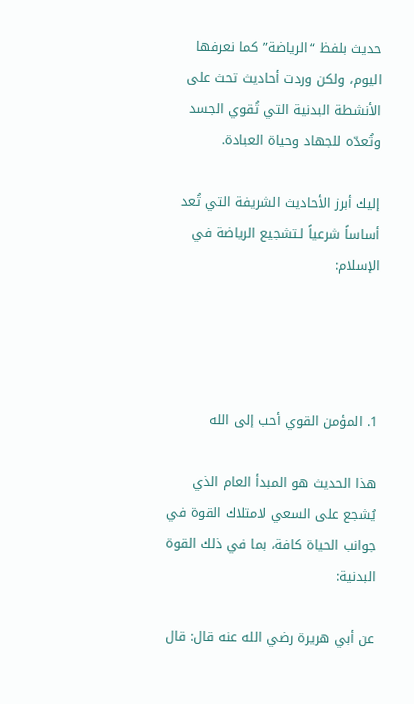حديث بلفظ “الرياضة” كما نعرفها اليوم، ولكن وردت أحاديث تحث على الأنشطة البدنية التي تُقوي الجسد وتُعدّه للجهاد وحياة العبادة.

إليك أبرز الأحاديث الشريفة التي تُعد أساساً شرعياً لـتشجيع الرياضة في الإسلام:




1. المؤمن القوي أحب إلى الله

هذا الحديث هو المبدأ العام الذي يُشجع على السعي لامتلاك القوة في جوانب الحياة كافة، بما في ذلك القوة البدنية:

عن أبي هريرة رضي الله عنه قال: قال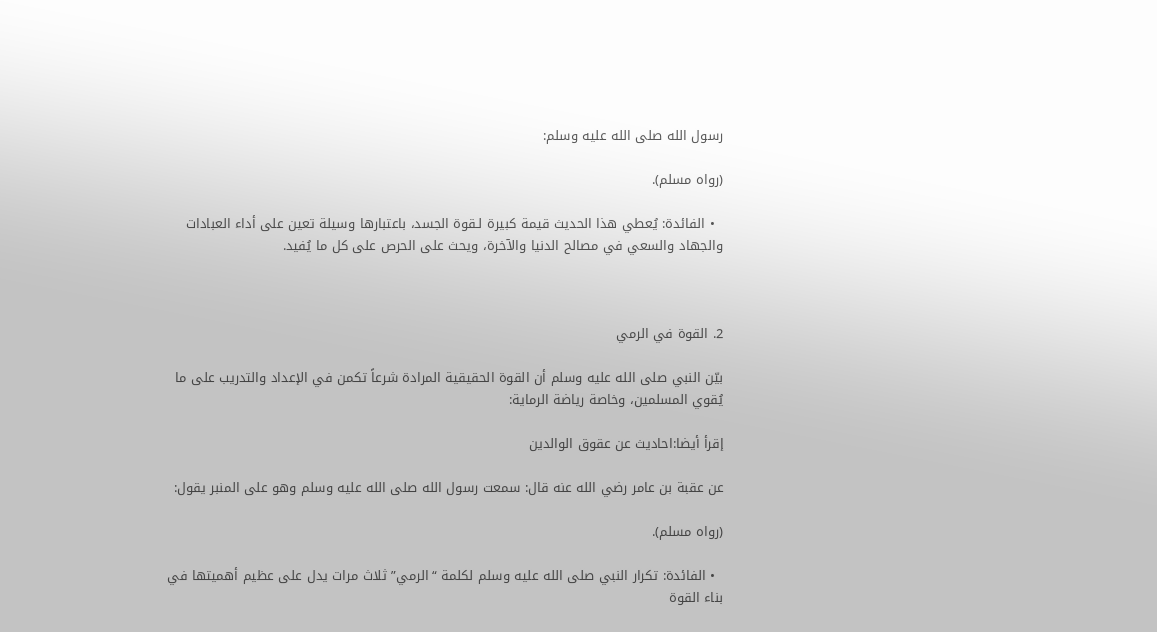رسول الله صلى الله عليه وسلم:

(رواه مسلم).

  • الفائدة: يُعطي هذا الحديث قيمة كبيرة لـقوة الجسد، باعتبارها وسيلة تعين على أداء العبادات والجهاد والسعي في مصالح الدنيا والآخرة، ويحث على الحرص على كل ما يُفيد.



2. القوة في الرمي

بيّن النبي صلى الله عليه وسلم أن القوة الحقيقية المرادة شرعاً تكمن في الإعداد والتدريب على ما يُقوي المسلمين، وخاصة رياضة الرماية:

إقرأ أيضا:احاديث عن عقوق الوالدين

عن عقبة بن عامر رضي الله عنه قال: سمعت رسول الله صلى الله عليه وسلم وهو على المنبر يقول:

(رواه مسلم).

  • الفائدة: تكرار النبي صلى الله عليه وسلم لكلمة “الرمي” ثلاث مرات يدل على عظيم أهميتها في بناء القوة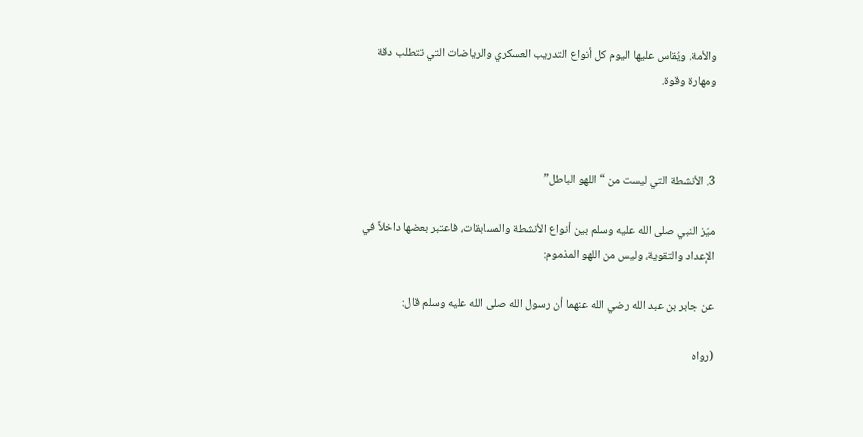والأمة. ويُقاس عليها اليوم كل أنواع التدريب العسكري والرياضات التي تتطلب دقة ومهارة وقوة.



3. الأنشطة التي ليست من “اللهو الباطل”

ميّز النبي صلى الله عليه وسلم بين أنواع الأنشطة والمسابقات، فاعتبر بعضها داخلاً في الإعداد والتقوية، وليس من اللهو المذموم:

عن جابر بن عبد الله رضي الله عنهما أن رسول الله صلى الله عليه وسلم قال:

(رواه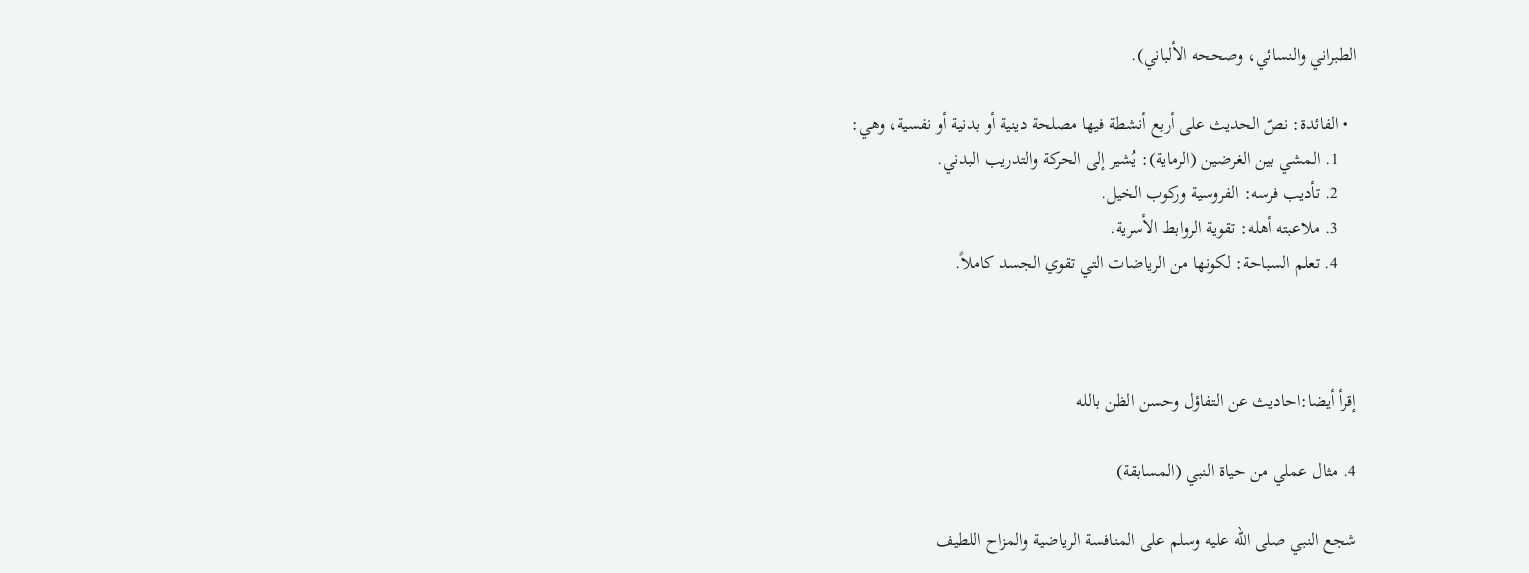الطبراني والنسائي، وصححه الألباني).

  • الفائدة: نصّ الحديث على أربع أنشطة فيها مصلحة دينية أو بدنية أو نفسية، وهي:
    1. المشي بين الغرضين (الرماية): يُشير إلى الحركة والتدريب البدني.
    2. تأديب فرسه: الفروسية وركوب الخيل.
    3. ملاعبته أهله: تقوية الروابط الأسرية.
    4. تعلم السباحة: لكونها من الرياضات التي تقوي الجسد كاملاً.



إقرأ أيضا:احاديث عن التفاؤل وحسن الظن بالله

4. مثال عملي من حياة النبي (المسابقة)

شجع النبي صلى الله عليه وسلم على المنافسة الرياضية والمزاح اللطيف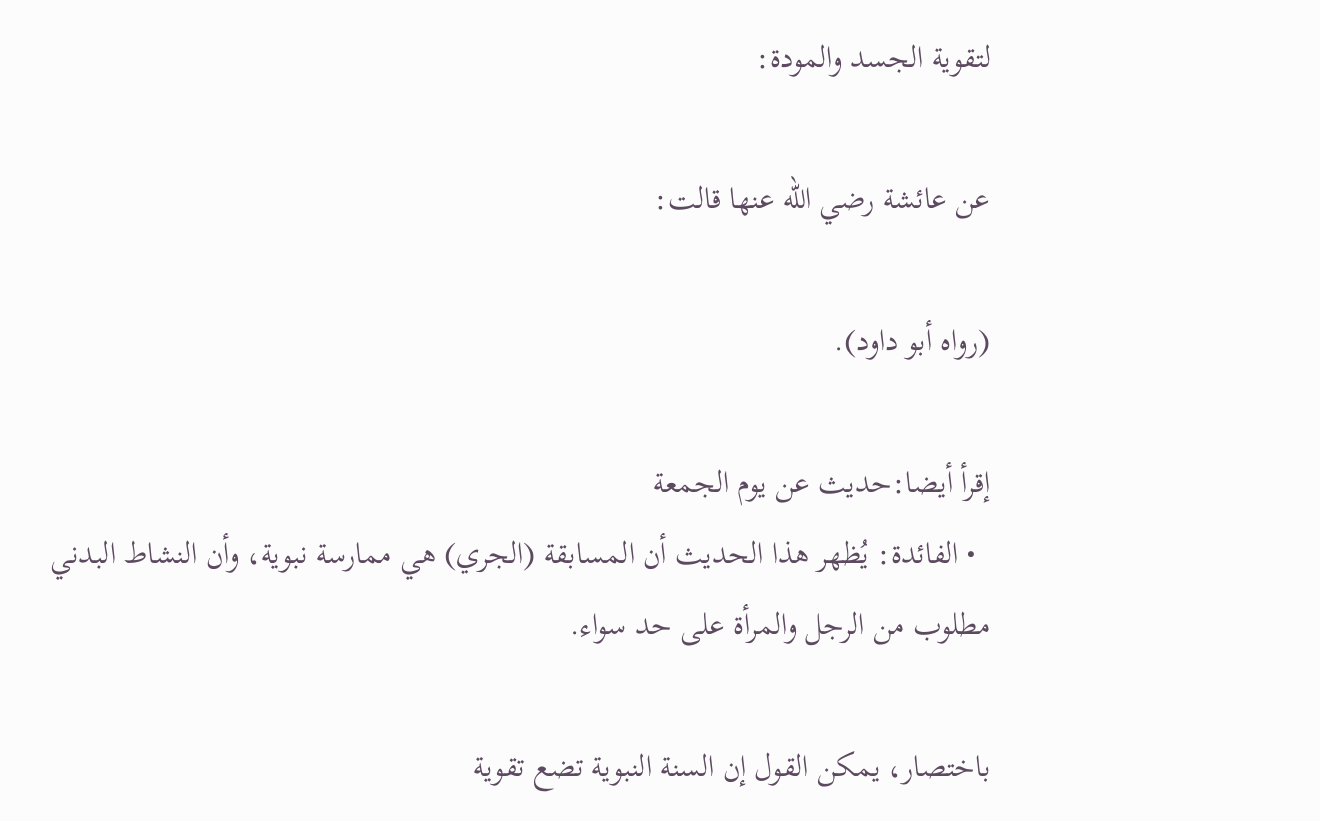لتقوية الجسد والمودة:

عن عائشة رضي الله عنها قالت:

(رواه أبو داود).

إقرأ أيضا:حديث عن يوم الجمعة
  • الفائدة: يُظهر هذا الحديث أن المسابقة (الجري) هي ممارسة نبوية، وأن النشاط البدني مطلوب من الرجل والمرأة على حد سواء.

باختصار، يمكن القول إن السنة النبوية تضع تقوية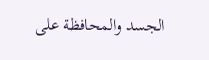الجسد والمحافظة على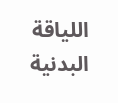اللياقة البدنية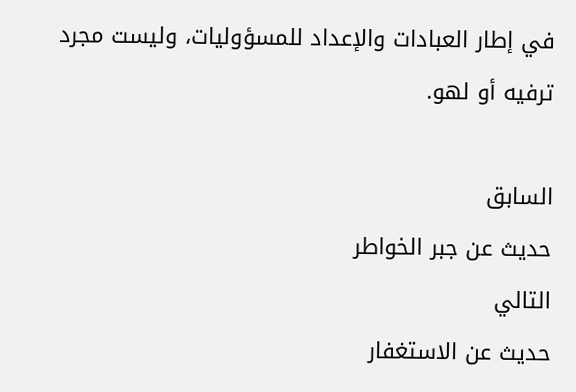في إطار العبادات والإعداد للمسؤوليات، وليست مجرد ترفيه أو لهو.

السابق
حديث عن جبر الخواطر
التالي
حديث عن الاستغفار